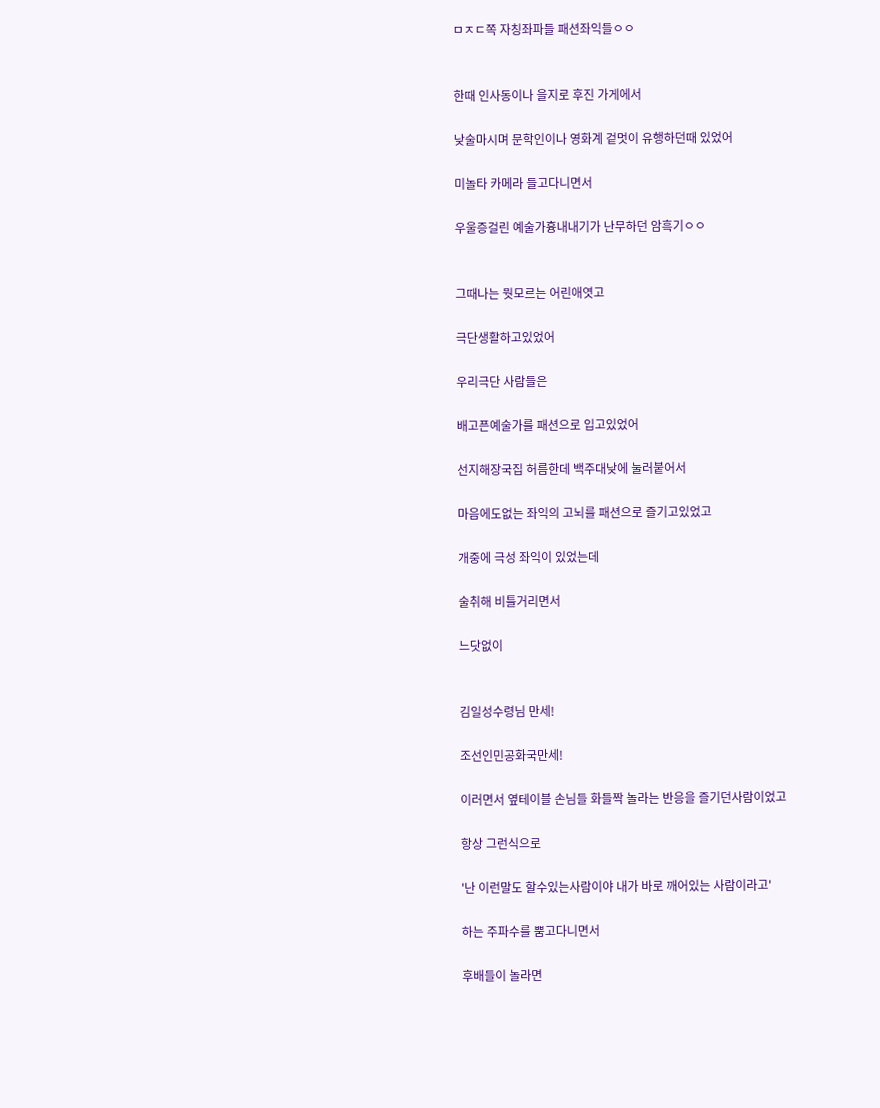ㅁㅈㄷ쪽 자칭좌파들 패션좌익들ㅇㅇ


한때 인사동이나 을지로 후진 가게에서

낮술마시며 문학인이나 영화계 겉멋이 유행하던때 있었어

미놀타 카메라 들고다니면서

우울증걸린 예술가흉내내기가 난무하던 암흑기ㅇㅇ


그때나는 뭣모르는 어린애엿고

극단생활하고있었어

우리극단 사람들은

배고픈예술가를 패션으로 입고있었어

선지해장국집 허름한데 백주대낮에 눌러붙어서

마음에도없는 좌익의 고뇌를 패션으로 즐기고있었고

개중에 극성 좌익이 있었는데

술취해 비틀거리면서

느닷없이


김일성수령님 만세!

조선인민공화국만세!

이러면서 옆테이블 손님들 화들짝 놀라는 반응을 즐기던사람이었고

항상 그런식으로

'난 이런말도 할수있는사람이야 내가 바로 깨어있는 사람이라고'

하는 주파수를 뿜고다니면서

후배들이 놀라면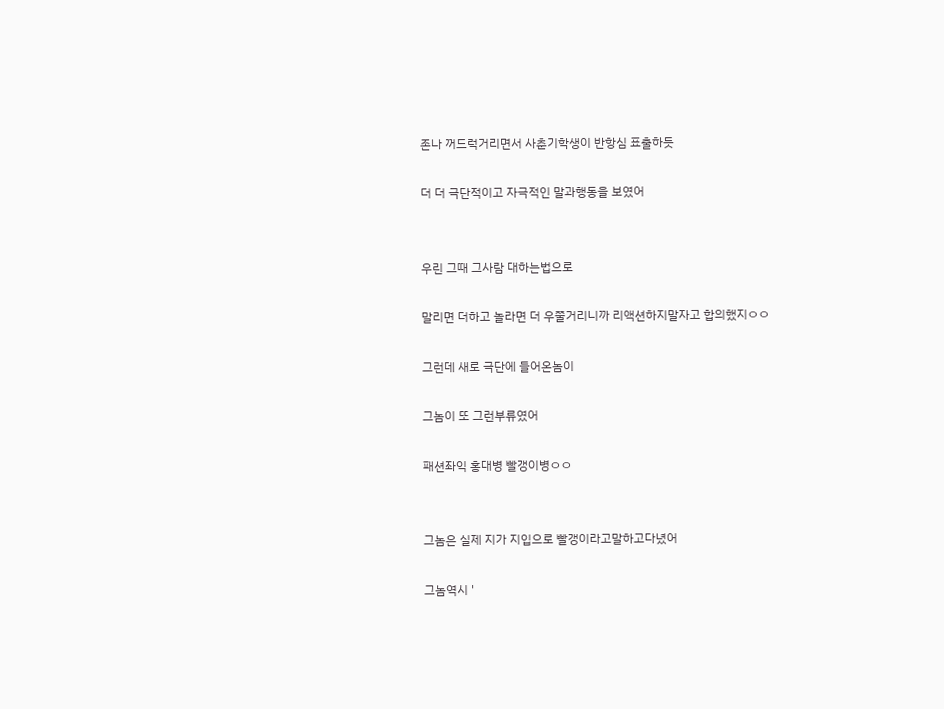존나 꺼드럭거리면서 사춘기학생이 반항심 표출하듯

더 더 극단적이고 자극적인 말과행동을 보였어


우린 그때 그사람 대하는법으로

말리면 더하고 놀라면 더 우쭐거리니까 리액션하지말자고 합의했지ㅇㅇ

그런데 새로 극단에 들어온놈이

그놈이 또 그런부류였어

패션좌익 홍대병 빨갱이병ㅇㅇ


그놈은 실제 지가 지입으로 빨갱이라고말하고다녔어

그놈역시 '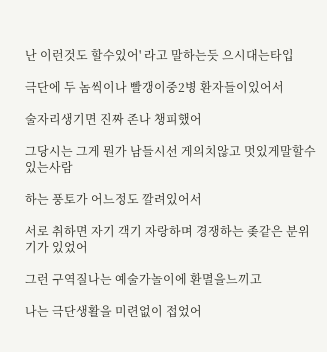난 이런것도 할수있어' 라고 말하는듯 으시대는타입

극단에 두 놈씩이나 빨갱이중2병 환자들이있어서

술자리생기면 진짜 존나 챙피했어

그당시는 그게 뭔가 남들시선 게의치않고 멋있게말할수있는사람

하는 풍토가 어느정도 깔려있어서

서로 취하면 자기 객기 자랑하며 경쟁하는 좆같은 분위기가 있었어

그런 구역질나는 예술가놀이에 환멸을느끼고

나는 극단생활을 미련없이 접었어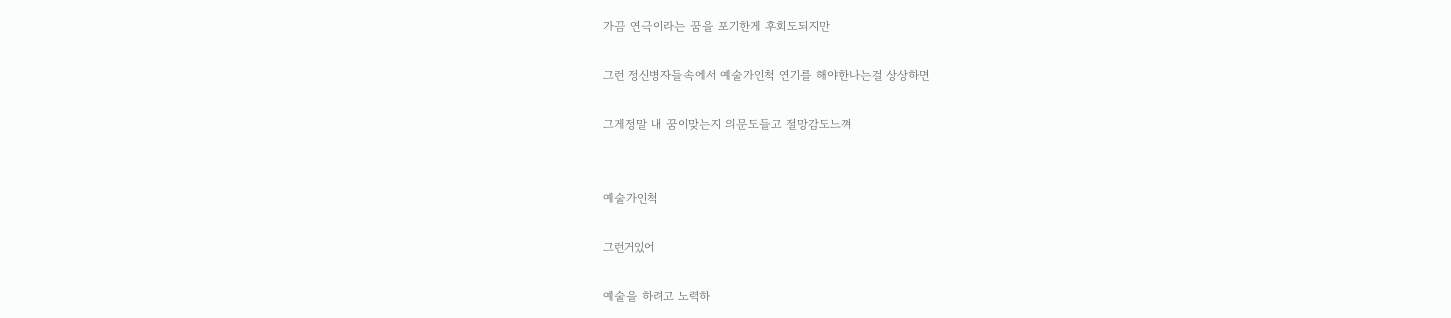가끔 연극이라는 꿈을 포기한게 후회도되지만

그런 정신병자들속에서 예술가인척 연기를 해야한나는걸 상상하면

그게정말 내 꿈이맞는지 의문도들고 절망감도느껴


예술가인척

그런거있어

예술을 하려고 노력하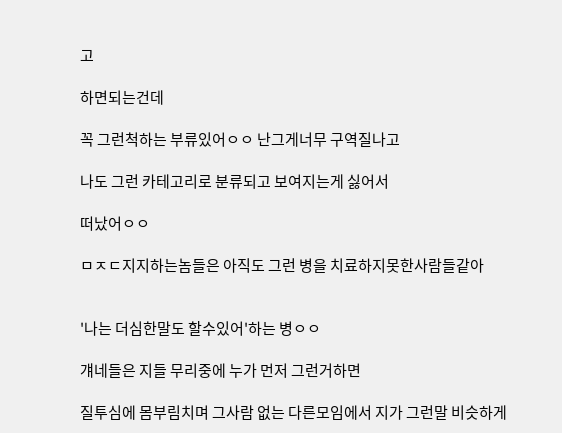고

하면되는건데

꼭 그런척하는 부류있어ㅇㅇ 난그게너무 구역질나고

나도 그런 카테고리로 분류되고 보여지는게 싫어서

떠났어ㅇㅇ

ㅁㅈㄷ지지하는놈들은 아직도 그런 병을 치료하지못한사람들같아


'나는 더심한말도 할수있어'하는 병ㅇㅇ

걔네들은 지들 무리중에 누가 먼저 그런거하면

질투심에 몸부림치며 그사람 없는 다른모임에서 지가 그런말 비슷하게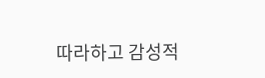따라하고 감성적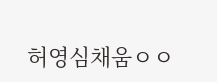허영심채움ㅇㅇ